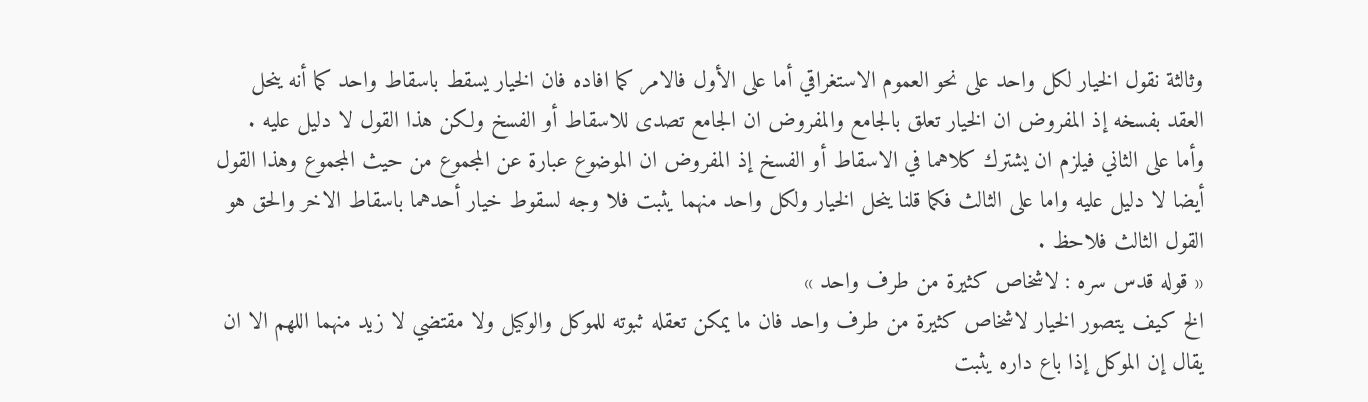وثالثة نقول الخيار لكل واحد على نحو العموم الاستغراقي أما على الأول فالامر كما افاده فان الخيار يسقط باسقاط واحد كما أنه ينحل العقد بفسخه إذ المفروض ان الخيار تعلق بالجامع والمفروض ان الجامع تصدى للاسقاط أو الفسخ ولكن هذا القول لا دليل عليه .
وأما على الثاني فيلزم ان يشترك كلاهما في الاسقاط أو الفسخ إذ المفروض ان الموضوع عبارة عن المجموع من حيث المجموع وهذا القول أيضا لا دليل عليه واما على الثالث فكما قلنا ينحل الخيار ولكل واحد منهما يثبت فلا وجه لسقوط خيار أحدهما باسقاط الاخر والحق هو القول الثالث فلاحظ .
« قوله قدس سره : لاشخاص كثيرة من طرف واحد »
الخ كيف يتصور الخيار لاشخاص كثيرة من طرف واحد فان ما يمكن تعقله ثبوته للموكل والوكيل ولا مقتضي لا زيد منهما اللهم الا ان يقال إن الموكل إذا باع داره يثبت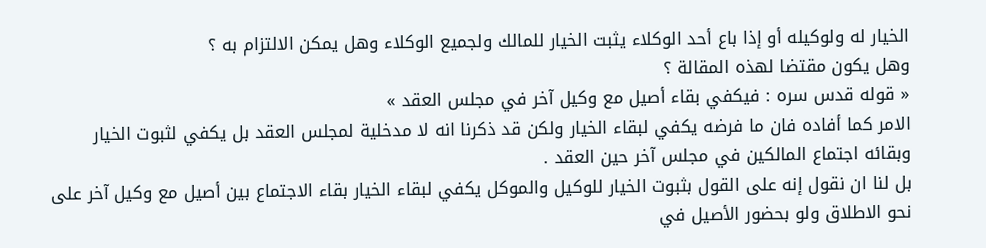الخيار له ولوكيله أو إذا باع أحد الوكلاء يثبت الخيار للمالك ولجميع الوكلاء وهل يمكن الالتزام به ؟
وهل يكون مقتضا لهذه المقالة ؟
« قوله قدس سره : فيكفي بقاء أصيل مع وكيل آخر في مجلس العقد »
الامر كما أفاده فان ما فرضه يكفي لبقاء الخيار ولكن قد ذكرنا انه لا مدخلية لمجلس العقد بل يكفي لثبوت الخيار وبقائه اجتماع المالكين في مجلس آخر حين العقد .
بل لنا ان نقول إنه على القول بثبوت الخيار للوكيل والموكل يكفي لبقاء الخيار بقاء الاجتماع بين أصيل مع وكيل آخر على نحو الاطلاق ولو بحضور الأصيل في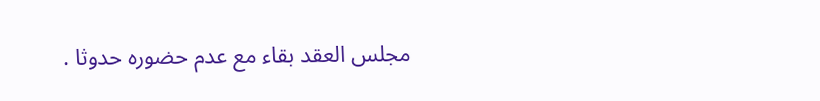مجلس العقد بقاء مع عدم حضوره حدوثا .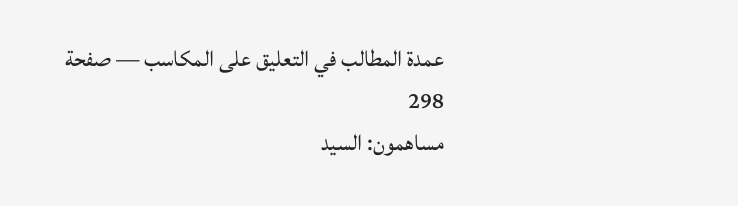عمدة المطالب في التعليق على المكاسب — صفحة 298
مساهمون: السيد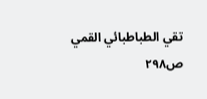تقي الطباطبائي القمي
ص٢٩٨